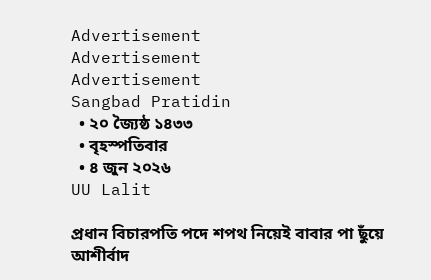Advertisement
Advertisement
Advertisement
Sangbad Pratidin
  • ২০ জ্যৈষ্ঠ ১৪৩৩
  • বৃহস্পতিবার
  • ৪ জুন ২০২৬
UU Lalit

প্রধান বিচারপতি পদে শপথ নিয়েই বাবার পা ছুঁয়ে আশীর্বাদ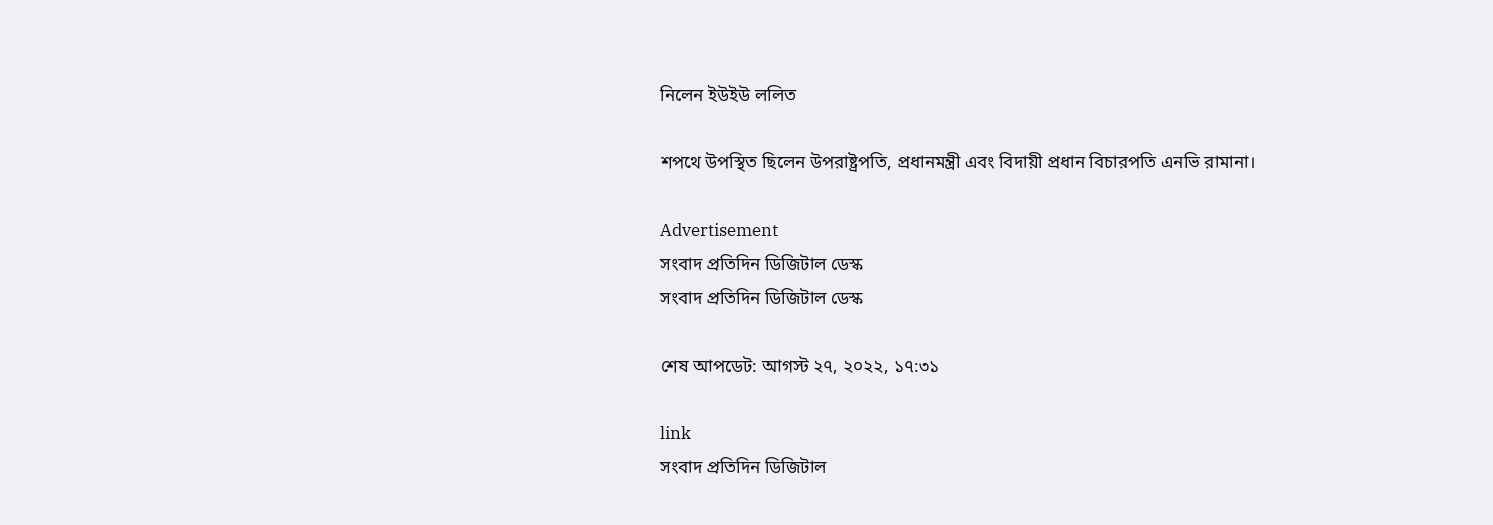নিলেন ইউইউ ললিত

শপথে উপস্থিত ছিলেন উপরাষ্ট্রপতি, প্রধানমন্ত্রী এবং বিদায়ী প্রধান বিচারপতি এনভি রামানা।

Advertisement
সংবাদ প্রতিদিন ডিজিটাল ডেস্ক
সংবাদ প্রতিদিন ডিজিটাল ডেস্ক

শেষ আপডেট: আগস্ট ২৭, ২০২২, ১৭:৩১

link
সংবাদ প্রতিদিন ডিজিটাল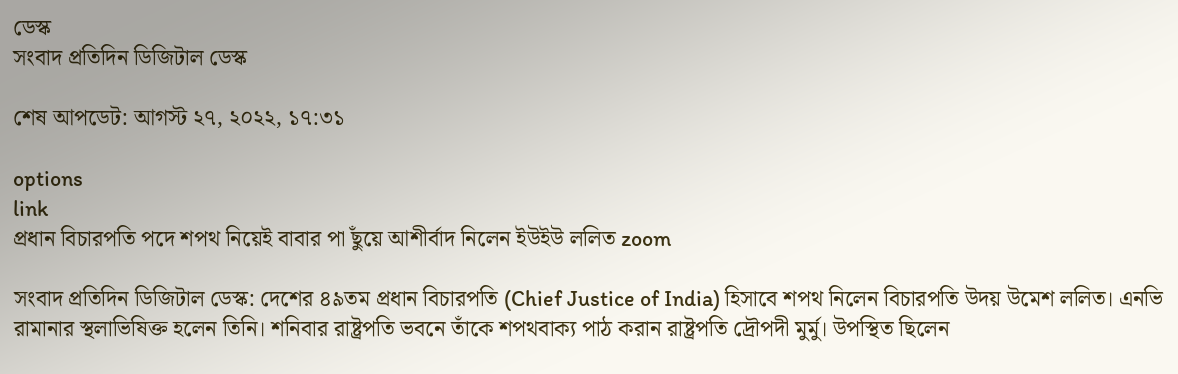ডেস্ক
সংবাদ প্রতিদিন ডিজিটাল ডেস্ক

শেষ আপডেট: আগস্ট ২৭, ২০২২, ১৭:৩১

options
link
প্রধান বিচারপতি পদে শপথ নিয়েই বাবার পা ছুঁয়ে আশীর্বাদ নিলেন ইউইউ ললিত zoom

সংবাদ প্রতিদিন ডিজিটাল ডেস্ক: দেশের ৪৯তম প্রধান বিচারপতি (Chief Justice of India) হিসাবে শপথ নিলেন বিচারপতি উদয় উমেশ ললিত। এনভি রামানার স্থলাভিষিক্ত হলেন তিনি। শনিবার রাষ্ট্রপতি ভবনে তাঁকে শপথবাক্য পাঠ করান রাষ্ট্রপতি দ্রৌপদী মুর্মু। উপস্থিত ছিলেন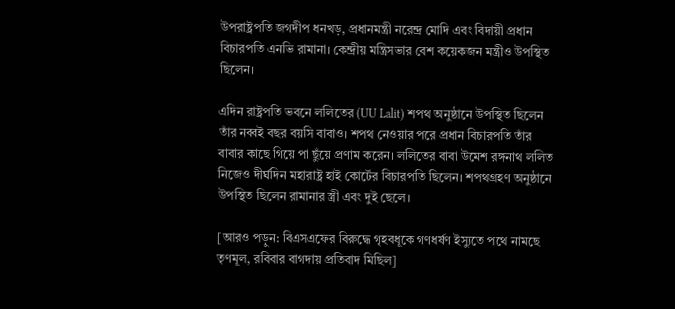উপরাষ্ট্রপতি জগদীপ ধনখড়, প্রধানমন্ত্রী নরেন্দ্র মোদি এবং বিদায়ী প্রধান বিচারপতি এনভি রামানা। কেন্দ্রীয় মন্ত্রিসভার বেশ কয়েকজন মন্ত্রীও উপস্থিত ছিলেন।

এদিন রাষ্ট্রপতি ভবনে ললিতের (UU Lalit) শপথ অনুষ্ঠানে উপস্থিত ছিলেন তাঁর নব্বই বছর বয়সি বাবাও। শপথ নেওয়ার পরে প্রধান বিচারপতি তাঁর বাবার কাছে গিয়ে পা ছুঁয়ে প্রণাম করেন। ললিতের বাবা উমেশ রঙ্গনাথ ললিত নিজেও দীর্ঘদিন মহারাষ্ট্র হাই কোর্টের বিচারপতি ছিলেন। শপথগ্রহণ অনুষ্ঠানে উপস্থিত ছিলেন রামানার স্ত্রী এবং দুই ছেলে।

[আরও পড়ুন: বিএসএফের বিরুদ্ধে গৃহবধূকে গণধর্ষণ ইস্যুতে পথে নামছে তৃণমূল, রবিবার বাগদায় প্রতিবাদ মিছিল]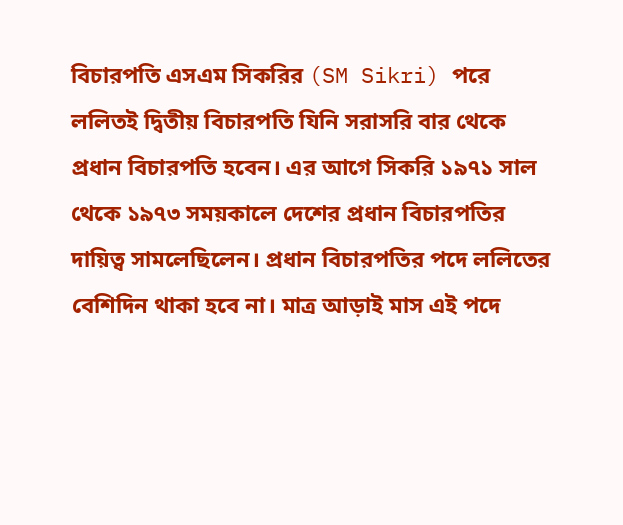বিচারপতি এসএম সিকরির (SM Sikri) পরে ললিতই দ্বিতীয় বিচারপতি যিনি সরাসরি বার থেকে প্রধান বিচারপতি হবেন। এর আগে সিকরি ১৯৭১ সাল থেকে ১৯৭৩ সময়কালে দেশের প্রধান বিচারপতির দায়িত্ব সামলেছিলেন। প্রধান বিচারপতির পদে ললিতের বেশিদিন থাকা হবে না। মাত্র আড়াই মাস এই পদে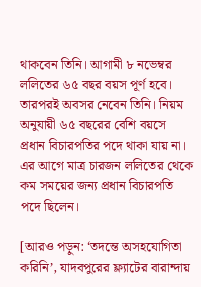থাকবেন তিনি। আগামী ৮ নভেম্বর ললিতের ৬৫ বছর বয়স পূর্ণ হবে। তারপরই অবসর নেবেন তিনি। নিয়ম অনুযায়ী ৬৫ বছরের বেশি বয়সে প্রধান বিচারপতির পদে থাকা যায় না। এর আগে মাত্র চারজন ললিতের থেকে কম সময়ের জন্য প্রধান বিচারপতি পদে ছিলেন।

[আরও পড়ুন: ‘তদন্তে অসহযোগিতা করিনি’, যাদবপুরের ফ্ল্যাটের বারান্দায়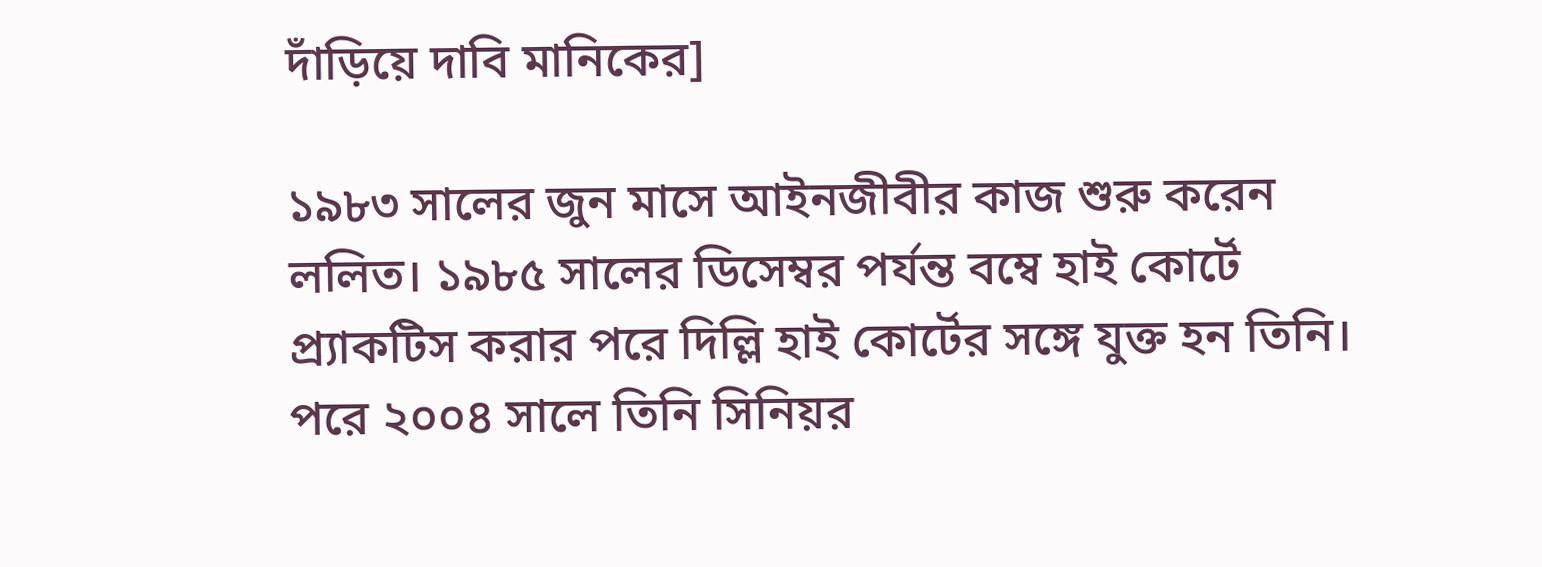দাঁড়িয়ে দাবি মানিকের]

১৯৮৩ সালের জুন মাসে আইনজীবীর কাজ শুরু করেন ললিত। ১৯৮৫ সালের ডিসেম্বর পর্যন্ত বম্বে হাই কোর্টে প্র্যাকটিস করার পরে দিল্লি হাই কোর্টের সঙ্গে যুক্ত হন তিনি। পরে ২০০৪ সালে তিনি সিনিয়র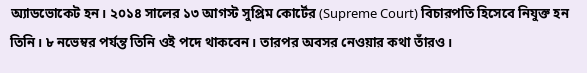অ্যাডভোকেট হন। ২০১৪ সালের ১৩ আগস্ট সুপ্রিম কোর্টের (Supreme Court) বিচারপতি হিসেবে নিযুক্ত হন তিনি। ৮ নভেম্বর পর্যন্ত তিনি ওই পদে থাকবেন। তারপর অবসর নেওয়ার কথা তাঁরও।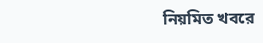নিয়মিত খবরে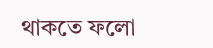থাকতে ফলো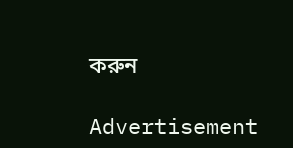করুন

Advertisement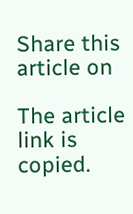Share this article on

The article link is copied.